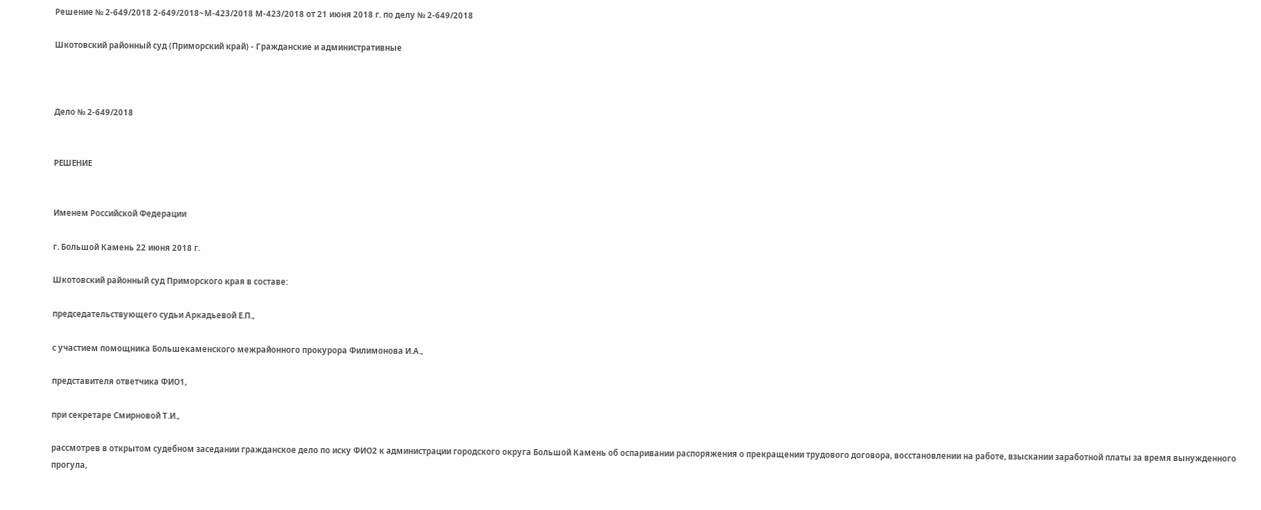Решение № 2-649/2018 2-649/2018~М-423/2018 М-423/2018 от 21 июня 2018 г. по делу № 2-649/2018

Шкотовский районный суд (Приморский край) - Гражданские и административные



Дело № 2-649/2018


РЕШЕНИЕ


Именем Российской Федерации

г. Большой Камень 22 июня 2018 г.

Шкотовский районный суд Приморского края в составе:

председательствующего судьи Аркадьевой Е.П.,

с участием помощника Большекаменского межрайонного прокурора Филимонова И.А.,

представителя ответчика ФИО1,

при секретаре Смирновой Т.И.,

рассмотрев в открытом судебном заседании гражданское дело по иску ФИО2 к администрации городского округа Большой Камень об оспаривании распоряжения о прекращении трудового договора, восстановлении на работе, взыскании заработной платы за время вынужденного прогула,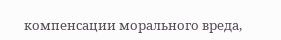компенсации морального вреда,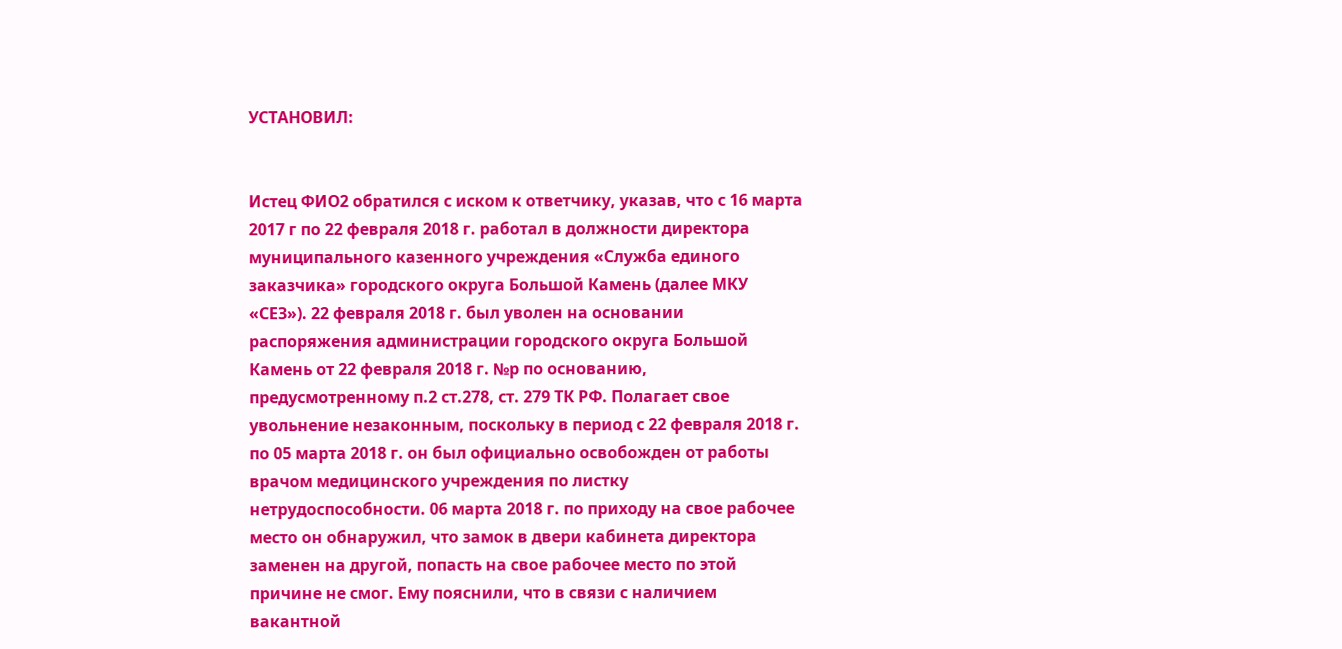УСТАНОВИЛ:


Истец ФИО2 обратился с иском к ответчику, указав, что с 16 марта 2017 г по 22 февраля 2018 г. работал в должности директора муниципального казенного учреждения «Служба единого заказчика» городского округа Большой Камень (далее МКУ «СЕЗ»). 22 февраля 2018 г. был уволен на основании распоряжения администрации городского округа Большой Камень от 22 февраля 2018 г. №р по основанию, предусмотренному п.2 ст.278, ст. 279 ТК РФ. Полагает свое увольнение незаконным, поскольку в период с 22 февраля 2018 г. по 05 марта 2018 г. он был официально освобожден от работы врачом медицинского учреждения по листку нетрудоспособности. 06 марта 2018 г. по приходу на свое рабочее место он обнаружил, что замок в двери кабинета директора заменен на другой, попасть на свое рабочее место по этой причине не смог. Ему пояснили, что в связи с наличием вакантной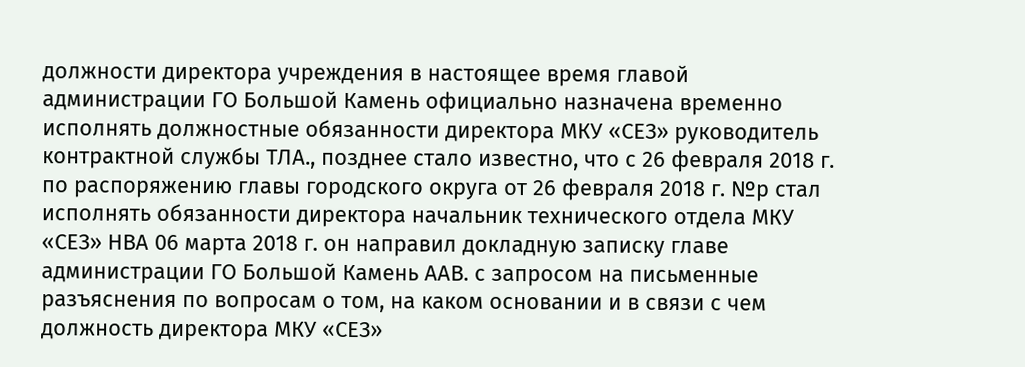должности директора учреждения в настоящее время главой администрации ГО Большой Камень официально назначена временно исполнять должностные обязанности директора МКУ «СЕЗ» руководитель контрактной службы ТЛА., позднее стало известно, что с 26 февраля 2018 г. по распоряжению главы городского округа от 26 февраля 2018 г. №р стал исполнять обязанности директора начальник технического отдела МКУ «СЕЗ» НВА 06 марта 2018 г. он направил докладную записку главе администрации ГО Большой Камень ААВ. с запросом на письменные разъяснения по вопросам о том, на каком основании и в связи с чем должность директора МКУ «СЕЗ»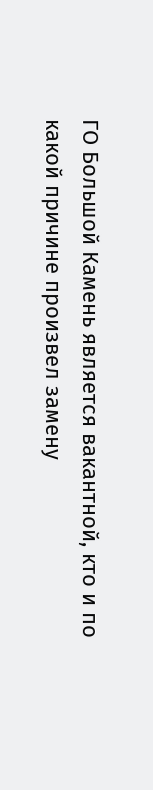ГО Большой Камень является вакантной, кто и по какой причине произвел замену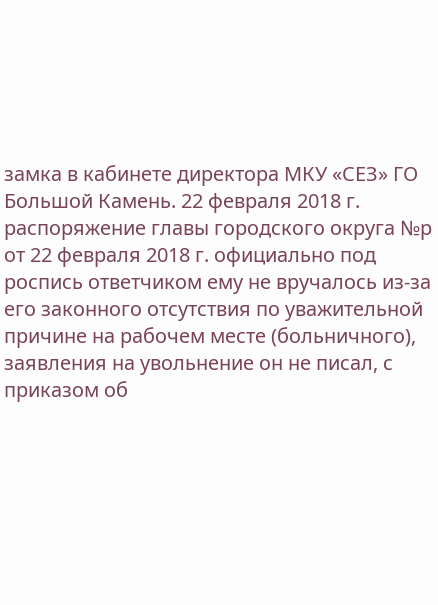замка в кабинете директора МКУ «СЕЗ» ГО Большой Камень. 22 февраля 2018 г. распоряжение главы городского округа №р от 22 февраля 2018 г. официально под роспись ответчиком ему не вручалось из-за его законного отсутствия по уважительной причине на рабочем месте (больничного), заявления на увольнение он не писал, с приказом об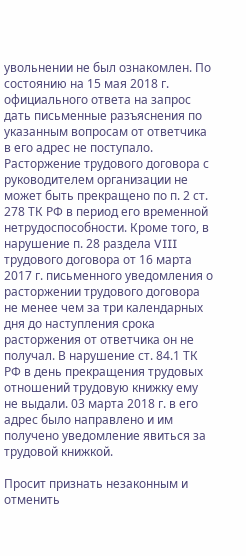увольнении не был ознакомлен. По состоянию на 15 мая 2018 г. официального ответа на запрос дать письменные разъяснения по указанным вопросам от ответчика в его адрес не поступало. Расторжение трудового договора с руководителем организации не может быть прекращено по п. 2 ст. 278 ТК РФ в период его временной нетрудоспособности. Кроме того, в нарушение п. 28 раздела VIII трудового договора от 16 марта 2017 г. письменного уведомления о расторжении трудового договора не менее чем за три календарных дня до наступления срока расторжения от ответчика он не получал. В нарушение ст. 84.1 ТК РФ в день прекращения трудовых отношений трудовую книжку ему не выдали. 03 марта 2018 г. в его адрес было направлено и им получено уведомление явиться за трудовой книжкой.

Просит признать незаконным и отменить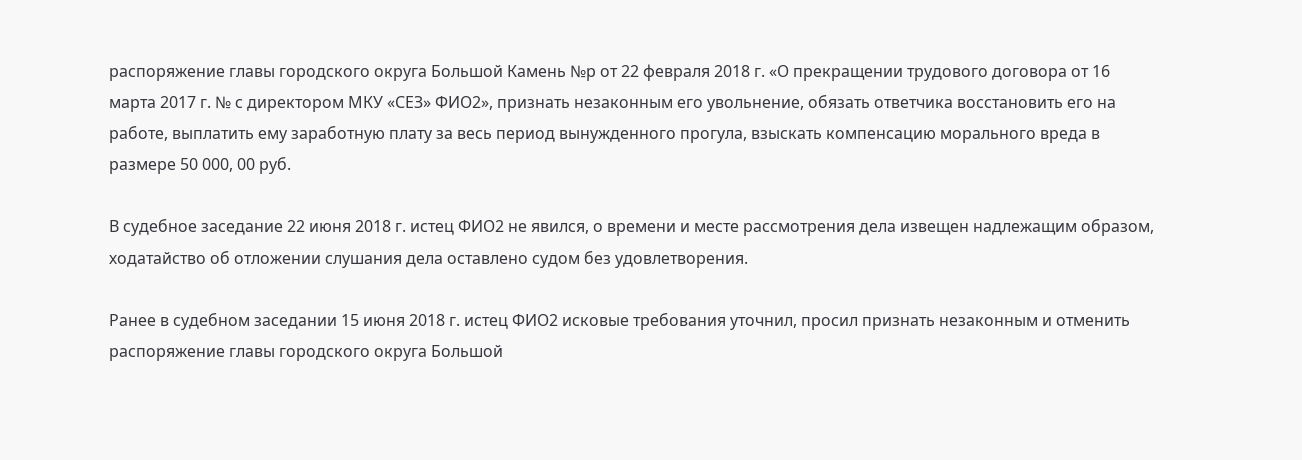распоряжение главы городского округа Большой Камень №р от 22 февраля 2018 г. «О прекращении трудового договора от 16 марта 2017 г. № с директором МКУ «СЕЗ» ФИО2», признать незаконным его увольнение, обязать ответчика восстановить его на работе, выплатить ему заработную плату за весь период вынужденного прогула, взыскать компенсацию морального вреда в размере 50 000, 00 руб.

В судебное заседание 22 июня 2018 г. истец ФИО2 не явился, о времени и месте рассмотрения дела извещен надлежащим образом, ходатайство об отложении слушания дела оставлено судом без удовлетворения.

Ранее в судебном заседании 15 июня 2018 г. истец ФИО2 исковые требования уточнил, просил признать незаконным и отменить распоряжение главы городского округа Большой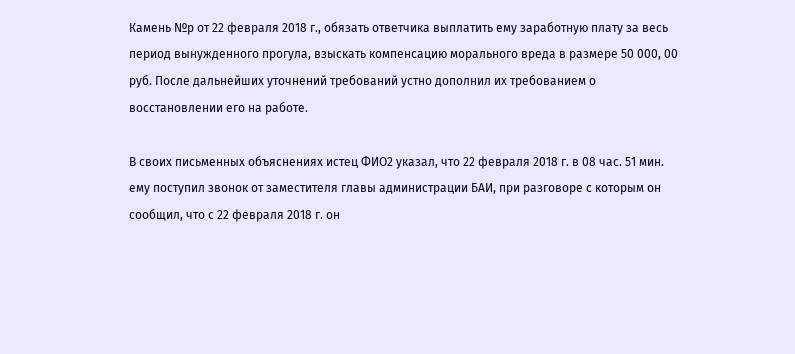Камень №р от 22 февраля 2018 г., обязать ответчика выплатить ему заработную плату за весь период вынужденного прогула, взыскать компенсацию морального вреда в размере 50 000, 00 руб. После дальнейших уточнений требований устно дополнил их требованием о восстановлении его на работе.

В своих письменных объяснениях истец ФИО2 указал, что 22 февраля 2018 г. в 08 час. 51 мин. ему поступил звонок от заместителя главы администрации БАИ, при разговоре с которым он сообщил, что с 22 февраля 2018 г. он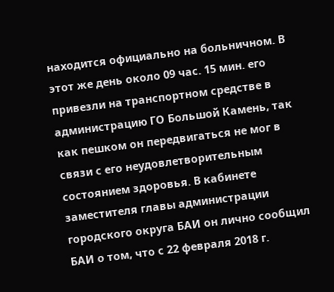находится официально на больничном. В этот же день около 09 час. 15 мин. его привезли на транспортном средстве в администрацию ГО Большой Камень, так как пешком он передвигаться не мог в связи с его неудовлетворительным состоянием здоровья. В кабинете заместителя главы администрации городского округа БАИ он лично сообщил БАИ о том, что с 22 февраля 2018 г.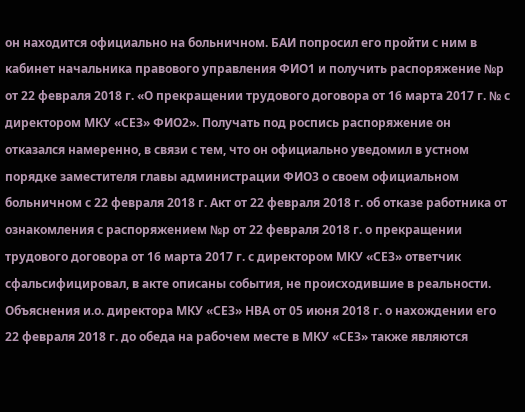он находится официально на больничном. БАИ попросил его пройти с ним в кабинет начальника правового управления ФИО1 и получить распоряжение №р от 22 февраля 2018 г. «О прекращении трудового договора от 16 марта 2017 г. № с директором МКУ «СЕЗ» ФИО2». Получать под роспись распоряжение он отказался намеренно, в связи с тем, что он официально уведомил в устном порядке заместителя главы администрации ФИО3 о своем официальном больничном с 22 февраля 2018 г. Акт от 22 февраля 2018 г. об отказе работника от ознакомления с распоряжением №р от 22 февраля 2018 г. о прекращении трудового договора от 16 марта 2017 г. с директором МКУ «СЕЗ» ответчик сфальсифицировал, в акте описаны события, не происходившие в реальности. Объяснения и.о. директора МКУ «СЕЗ» НВА от 05 июня 2018 г. о нахождении его 22 февраля 2018 г. до обеда на рабочем месте в МКУ «СЕЗ» также являются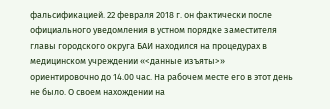фальсификацией. 22 февраля 2018 г. он фактически после официального уведомления в устном порядке заместителя главы городского округа БАИ находился на процедурах в медицинском учреждении «<данные изъяты>» ориентировочно до 14.00 час. На рабочем месте его в этот день не было. О своем нахождении на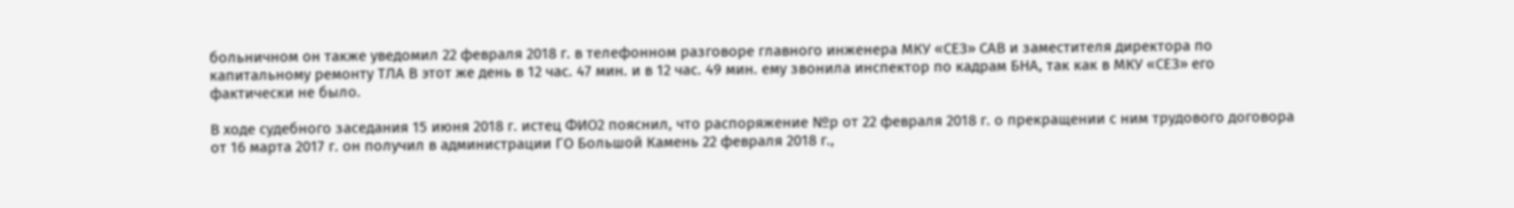больничном он также уведомил 22 февраля 2018 г. в телефонном разговоре главного инженера МКУ «СЕЗ» САВ и заместителя директора по капитальному ремонту ТЛА В этот же день в 12 час. 47 мин. и в 12 час. 49 мин. ему звонила инспектор по кадрам БНА, так как в МКУ «СЕЗ» его фактически не было.

В ходе судебного заседания 15 июня 2018 г. истец ФИО2 пояснил, что распоряжение №р от 22 февраля 2018 г. о прекращении с ним трудового договора от 16 марта 2017 г. он получил в администрации ГО Большой Камень 22 февраля 2018 г.,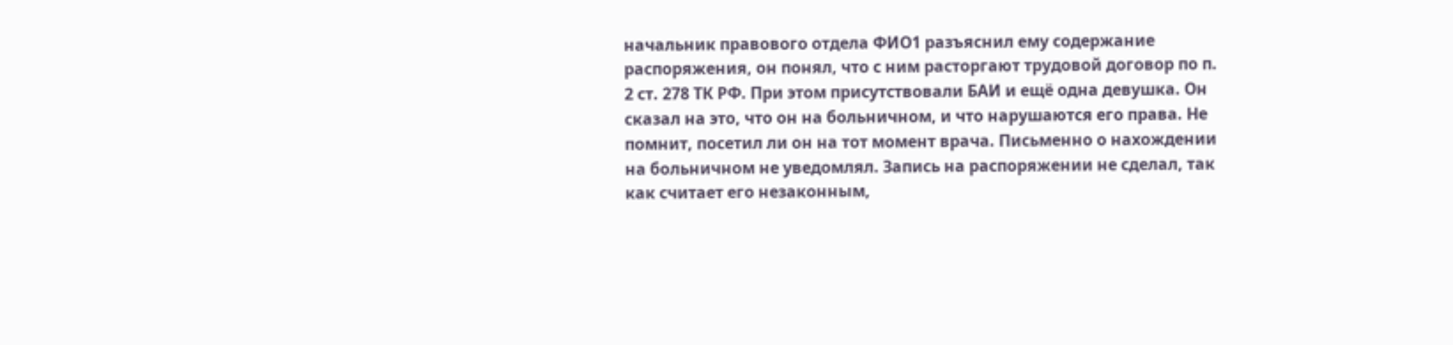начальник правового отдела ФИО1 разъяснил ему содержание распоряжения, он понял, что с ним расторгают трудовой договор по п. 2 ст. 278 ТК РФ. При этом присутствовали БАИ и ещё одна девушка. Он сказал на это, что он на больничном, и что нарушаются его права. Не помнит, посетил ли он на тот момент врача. Письменно о нахождении на больничном не уведомлял. Запись на распоряжении не сделал, так как считает его незаконным,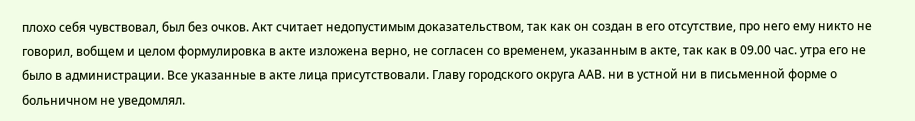плохо себя чувствовал, был без очков. Акт считает недопустимым доказательством, так как он создан в его отсутствие, про него ему никто не говорил, вобщем и целом формулировка в акте изложена верно, не согласен со временем, указанным в акте, так как в 09.00 час. утра его не было в администрации. Все указанные в акте лица присутствовали. Главу городского округа ААВ. ни в устной ни в письменной форме о больничном не уведомлял.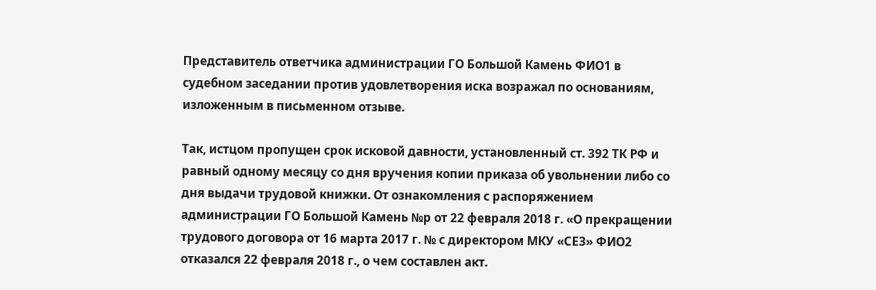Представитель ответчика администрации ГО Большой Камень ФИО1 в судебном заседании против удовлетворения иска возражал по основаниям, изложенным в письменном отзыве.

Так, истцом пропущен срок исковой давности, установленный ст. 392 ТК РФ и равный одному месяцу со дня вручения копии приказа об увольнении либо со дня выдачи трудовой книжки. От ознакомления с распоряжением администрации ГО Большой Камень №р от 22 февраля 2018 г. «О прекращении трудового договора от 16 марта 2017 г. № с директором МКУ «СЕЗ» ФИО2 отказался 22 февраля 2018 г., о чем составлен акт.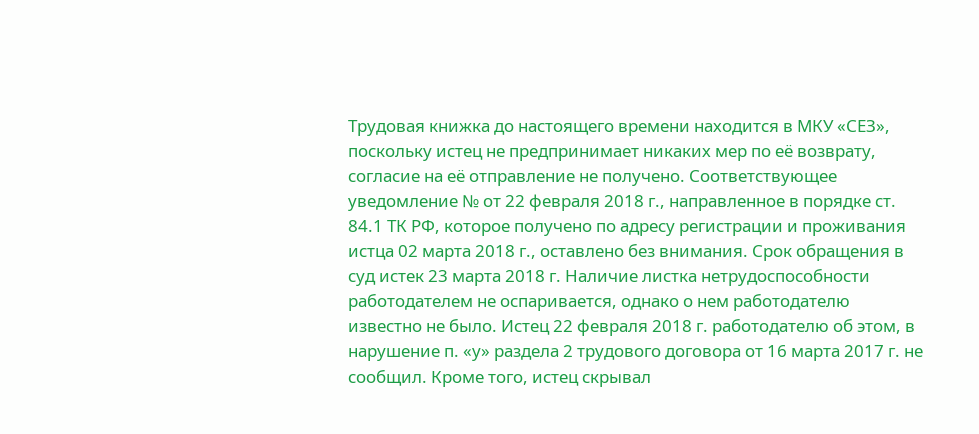Трудовая книжка до настоящего времени находится в МКУ «СЕЗ», поскольку истец не предпринимает никаких мер по её возврату, согласие на её отправление не получено. Соответствующее уведомление № от 22 февраля 2018 г., направленное в порядке ст. 84.1 ТК РФ, которое получено по адресу регистрации и проживания истца 02 марта 2018 г., оставлено без внимания. Срок обращения в суд истек 23 марта 2018 г. Наличие листка нетрудоспособности работодателем не оспаривается, однако о нем работодателю известно не было. Истец 22 февраля 2018 г. работодателю об этом, в нарушение п. «у» раздела 2 трудового договора от 16 марта 2017 г. не сообщил. Кроме того, истец скрывал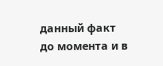данный факт до момента и в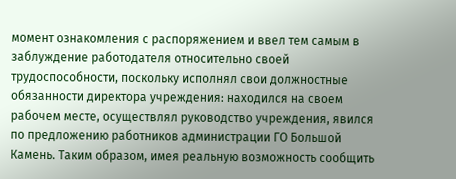момент ознакомления с распоряжением и ввел тем самым в заблуждение работодателя относительно своей трудоспособности, поскольку исполнял свои должностные обязанности директора учреждения: находился на своем рабочем месте, осуществлял руководство учреждения, явился по предложению работников администрации ГО Большой Камень. Таким образом, имея реальную возможность сообщить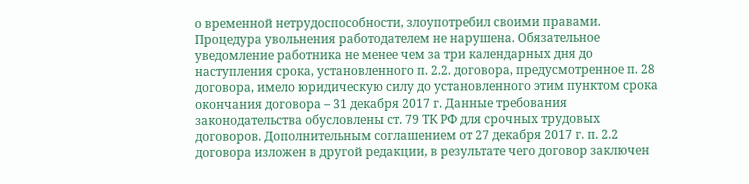о временной нетрудоспособности, злоупотребил своими правами. Процедура увольнения работодателем не нарушена. Обязательное уведомление работника не менее чем за три календарных дня до наступления срока, установленного п. 2.2. договора, предусмотренное п. 28 договора, имело юридическую силу до установленного этим пунктом срока окончания договора – 31 декабря 2017 г. Данные требования законодательства обусловлены ст. 79 ТК РФ для срочных трудовых договоров. Дополнительным соглашением от 27 декабря 2017 г. п. 2.2 договора изложен в другой редакции, в результате чего договор заключен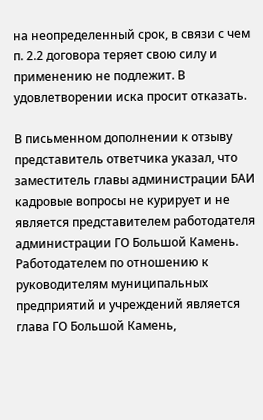на неопределенный срок, в связи с чем п. 2.2 договора теряет свою силу и применению не подлежит. В удовлетворении иска просит отказать.

В письменном дополнении к отзыву представитель ответчика указал, что заместитель главы администрации БАИ кадровые вопросы не курирует и не является представителем работодателя администрации ГО Большой Камень. Работодателем по отношению к руководителям муниципальных предприятий и учреждений является глава ГО Большой Камень,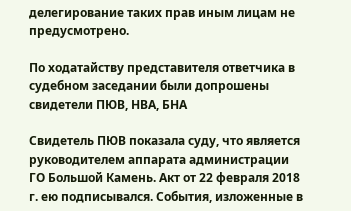делегирование таких прав иным лицам не предусмотрено.

По ходатайству представителя ответчика в судебном заседании были допрошены свидетели ПЮВ, НВА, БНА

Свидетель ПЮВ показала суду, что является руководителем аппарата администрации ГО Большой Камень. Акт от 22 февраля 2018 г. ею подписывался. События, изложенные в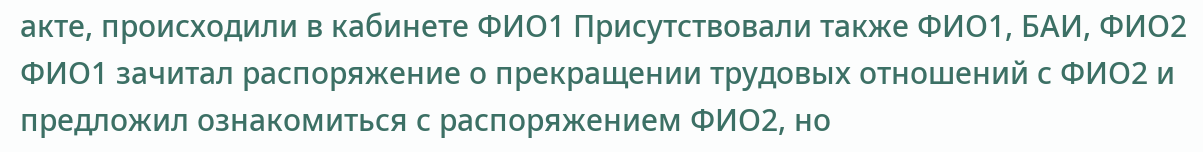акте, происходили в кабинете ФИО1 Присутствовали также ФИО1, БАИ, ФИО2 ФИО1 зачитал распоряжение о прекращении трудовых отношений с ФИО2 и предложил ознакомиться с распоряжением ФИО2, но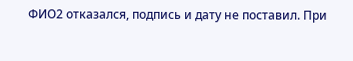ФИО2 отказался, подпись и дату не поставил. При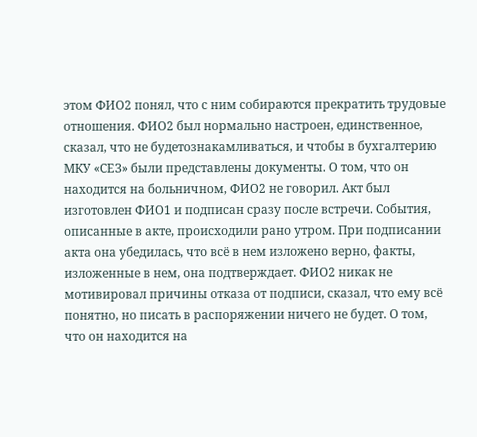этом ФИО2 понял, что с ним собираются прекратить трудовые отношения. ФИО2 был нормально настроен, единственное, сказал, что не будетознакамливаться, и чтобы в бухгалтерию МКУ «СЕЗ» были представлены документы. О том, что он находится на больничном, ФИО2 не говорил. Акт был изготовлен ФИО1 и подписан сразу после встречи. События, описанные в акте, происходили рано утром. При подписании акта она убедилась, что всё в нем изложено верно, факты, изложенные в нем, она подтверждает. ФИО2 никак не мотивировал причины отказа от подписи, сказал, что ему всё понятно, но писать в распоряжении ничего не будет. О том, что он находится на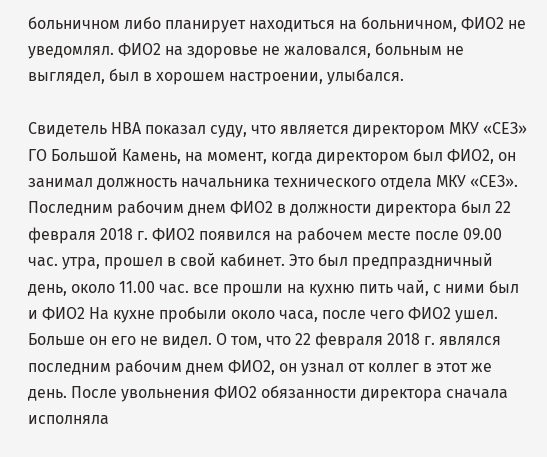больничном либо планирует находиться на больничном, ФИО2 не уведомлял. ФИО2 на здоровье не жаловался, больным не выглядел, был в хорошем настроении, улыбался.

Свидетель НВА показал суду, что является директором МКУ «СЕЗ» ГО Большой Камень, на момент, когда директором был ФИО2, он занимал должность начальника технического отдела МКУ «СЕЗ». Последним рабочим днем ФИО2 в должности директора был 22 февраля 2018 г. ФИО2 появился на рабочем месте после 09.00 час. утра, прошел в свой кабинет. Это был предпраздничный день, около 11.00 час. все прошли на кухню пить чай, с ними был и ФИО2 На кухне пробыли около часа, после чего ФИО2 ушел. Больше он его не видел. О том, что 22 февраля 2018 г. являлся последним рабочим днем ФИО2, он узнал от коллег в этот же день. После увольнения ФИО2 обязанности директора сначала исполняла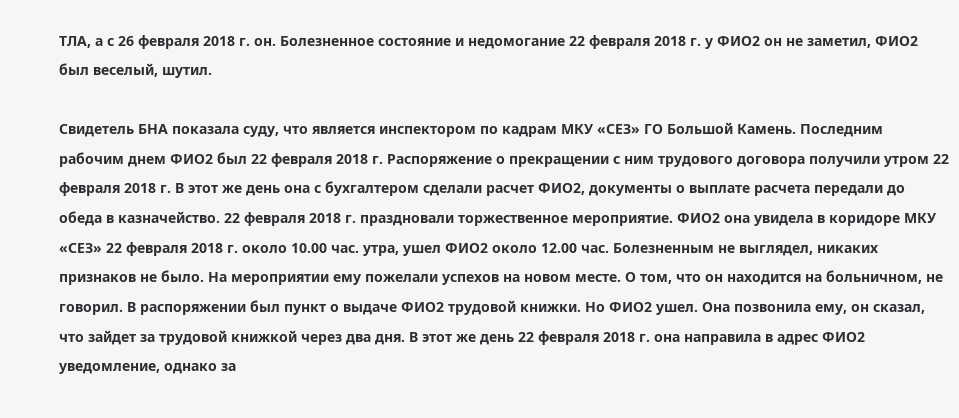ТЛА, а с 26 февраля 2018 г. он. Болезненное состояние и недомогание 22 февраля 2018 г. у ФИО2 он не заметил, ФИО2 был веселый, шутил.

Свидетель БНА показала суду, что является инспектором по кадрам МКУ «СЕЗ» ГО Большой Камень. Последним рабочим днем ФИО2 был 22 февраля 2018 г. Распоряжение о прекращении с ним трудового договора получили утром 22 февраля 2018 г. В этот же день она с бухгалтером сделали расчет ФИО2, документы о выплате расчета передали до обеда в казначейство. 22 февраля 2018 г. праздновали торжественное мероприятие. ФИО2 она увидела в коридоре МКУ «СЕЗ» 22 февраля 2018 г. около 10.00 час. утра, ушел ФИО2 около 12.00 час. Болезненным не выглядел, никаких признаков не было. На мероприятии ему пожелали успехов на новом месте. О том, что он находится на больничном, не говорил. В распоряжении был пункт о выдаче ФИО2 трудовой книжки. Но ФИО2 ушел. Она позвонила ему, он сказал, что зайдет за трудовой книжкой через два дня. В этот же день 22 февраля 2018 г. она направила в адрес ФИО2 уведомление, однако за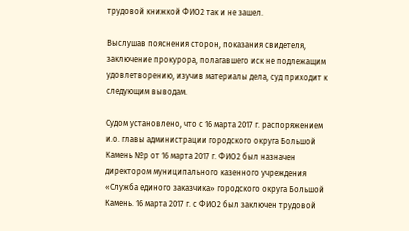трудовой книжкой ФИО2 так и не зашел.

Выслушав пояснения сторон, показания свидетеля, заключение прокурора, полагавшего иск не подлежащим удовлетворению, изучив материалы дела, суд приходит к следующим выводам.

Судом установлено, что с 16 марта 2017 г. распоряжением и.о. главы администрации городского округа Большой Камень №р от 16 марта 2017 г. ФИО2 был назначен директором муниципального казенного учреждения «Служба единого заказчика» городского округа Большой Камень. 16 марта 2017 г. с ФИО2 был заключен трудовой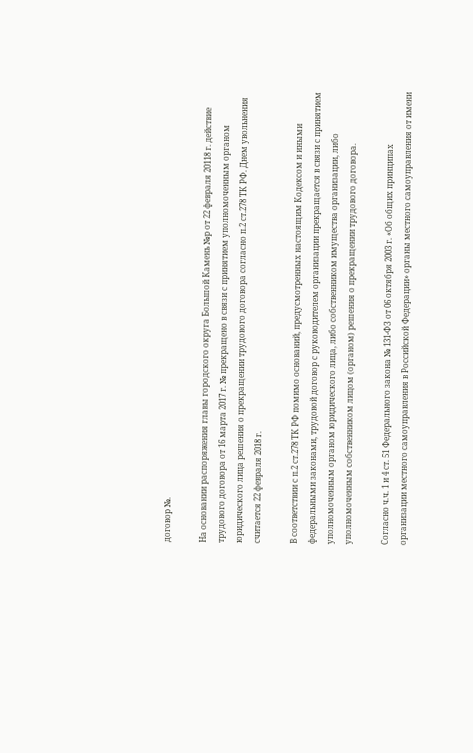договор №.

На основании распоряжения главы городского округа Большой Камень №р от 22 февраля 20118 г. действие трудового договора от 16 марта 2017 г. № прекращено в связи с принятием уполномоченным органом юридического лица решения о прекращении трудового договора согласно п.2 ст.278 ТК РФ. Днем увольнения считается 22 февраля 2018 г.

В соответствии с п.2 ст.278 ТК РФ помимо оснований, предусмотренных настоящим Кодексом и иными федеральными законами, трудовой договор с руководителем организации прекращается в связи с принятием уполномоченным органом юридического лица, либо собственником имущества организации, либо уполномоченным собственником лицом (органом) решения о прекращении трудового договора.

Согласно ч.ч. 1 и 4 ст. 51 Федерального закона № 131-ФЗ от 06 октября 2003 г. «Об общих принципах организации местного самоуправления в Российской Федерации» органы местного самоуправления от имени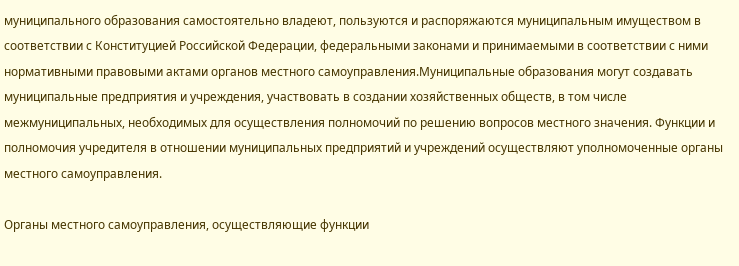муниципального образования самостоятельно владеют, пользуются и распоряжаются муниципальным имуществом в соответствии с Конституцией Российской Федерации, федеральными законами и принимаемыми в соответствии с ними нормативными правовыми актами органов местного самоуправления.Муниципальные образования могут создавать муниципальные предприятия и учреждения, участвовать в создании хозяйственных обществ, в том числе межмуниципальных, необходимых для осуществления полномочий по решению вопросов местного значения. Функции и полномочия учредителя в отношении муниципальных предприятий и учреждений осуществляют уполномоченные органы местного самоуправления.

Органы местного самоуправления, осуществляющие функции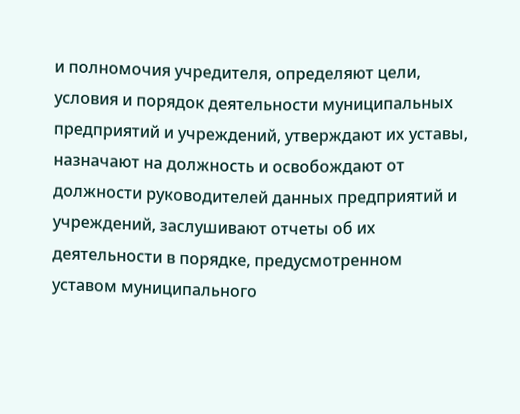и полномочия учредителя, определяют цели, условия и порядок деятельности муниципальных предприятий и учреждений, утверждают их уставы, назначают на должность и освобождают от должности руководителей данных предприятий и учреждений, заслушивают отчеты об их деятельности в порядке, предусмотренном уставом муниципального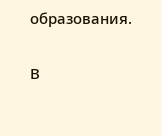образования.

В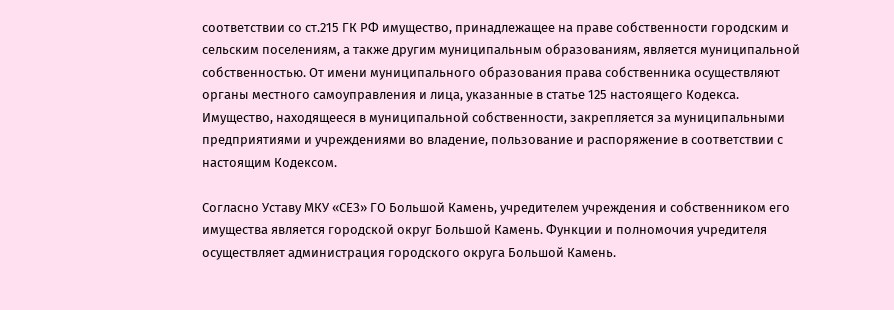соответствии со ст.215 ГК РФ имущество, принадлежащее на праве собственности городским и сельским поселениям, а также другим муниципальным образованиям, является муниципальной собственностью. От имени муниципального образования права собственника осуществляют органы местного самоуправления и лица, указанные в статье 125 настоящего Кодекса. Имущество, находящееся в муниципальной собственности, закрепляется за муниципальными предприятиями и учреждениями во владение, пользование и распоряжение в соответствии с настоящим Кодексом.

Согласно Уставу МКУ «СЕЗ» ГО Большой Камень, учредителем учреждения и собственником его имущества является городской округ Большой Камень. Функции и полномочия учредителя осуществляет администрация городского округа Большой Камень.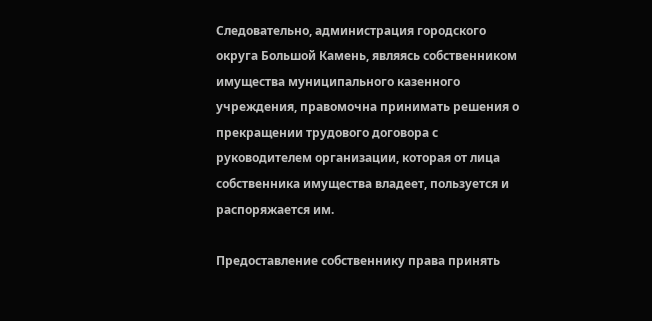Следовательно, администрация городского округа Большой Камень, являясь собственником имущества муниципального казенного учреждения, правомочна принимать решения о прекращении трудового договора с руководителем организации, которая от лица собственника имущества владеет, пользуется и распоряжается им.

Предоставление собственнику права принять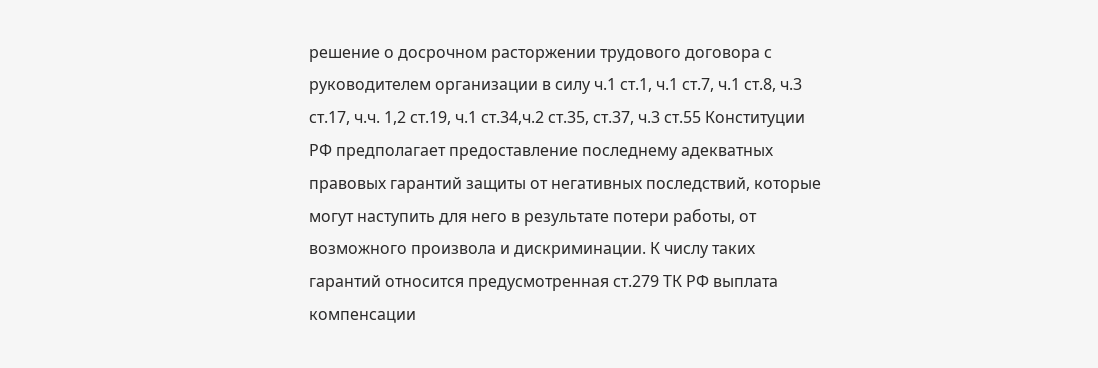решение о досрочном расторжении трудового договора с руководителем организации в силу ч.1 ст.1, ч.1 ст.7, ч.1 ст.8, ч.3 ст.17, ч.ч. 1,2 ст.19, ч.1 ст.34,ч.2 ст.35, ст.37, ч.3 ст.55 Конституции РФ предполагает предоставление последнему адекватных правовых гарантий защиты от негативных последствий, которые могут наступить для него в результате потери работы, от возможного произвола и дискриминации. К числу таких гарантий относится предусмотренная ст.279 ТК РФ выплата компенсации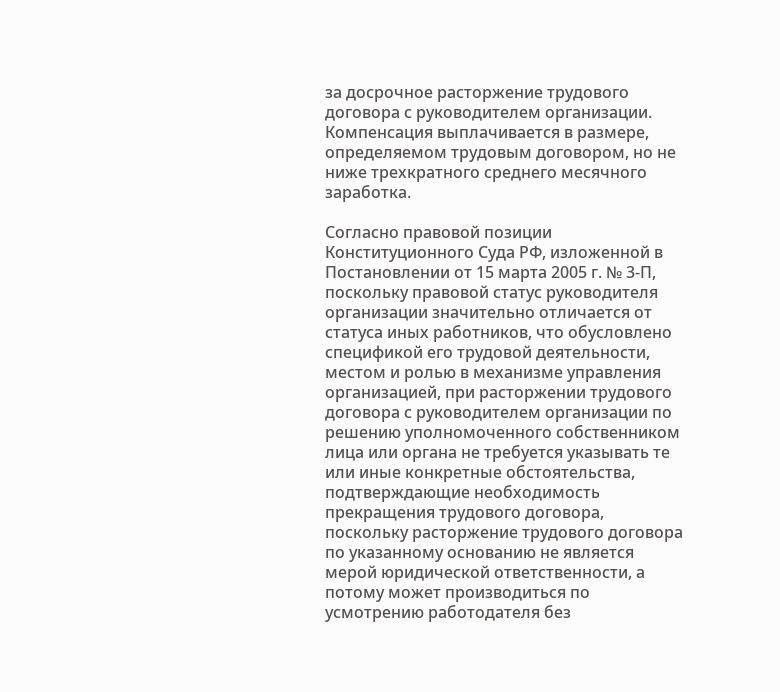за досрочное расторжение трудового договора с руководителем организации. Компенсация выплачивается в размере, определяемом трудовым договором, но не ниже трехкратного среднего месячного заработка.

Согласно правовой позиции Конституционного Суда РФ, изложенной в Постановлении от 15 марта 2005 г. № 3-П, поскольку правовой статус руководителя организации значительно отличается от статуса иных работников, что обусловлено спецификой его трудовой деятельности, местом и ролью в механизме управления организацией, при расторжении трудового договора с руководителем организации по решению уполномоченного собственником лица или органа не требуется указывать те или иные конкретные обстоятельства, подтверждающие необходимость прекращения трудового договора, поскольку расторжение трудового договора по указанному основанию не является мерой юридической ответственности, а потому может производиться по усмотрению работодателя без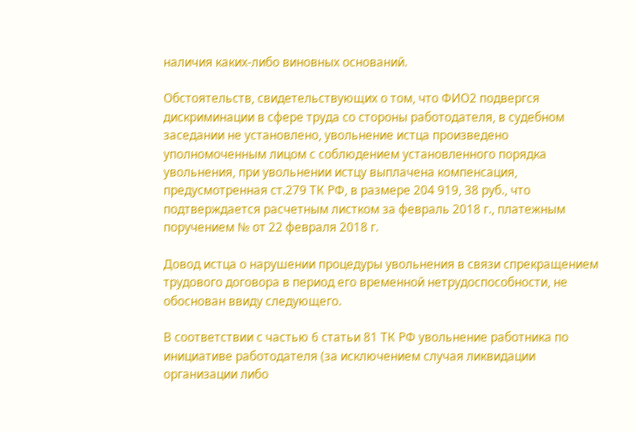наличия каких-либо виновных оснований.

Обстоятельств, свидетельствующих о том, что ФИО2 подвергся дискриминации в сфере труда со стороны работодателя, в судебном заседании не установлено, увольнение истца произведено уполномоченным лицом с соблюдением установленного порядка увольнения, при увольнении истцу выплачена компенсация, предусмотренная ст.279 ТК РФ, в размере 204 919, 38 руб., что подтверждается расчетным листком за февраль 2018 г., платежным поручением № от 22 февраля 2018 г.

Довод истца о нарушении процедуры увольнения в связи спрекращением трудового договора в период его временной нетрудоспособности, не обоснован ввиду следующего.

В соответствии с частью 6 статьи 81 ТК РФ увольнение работника по инициативе работодателя (за исключением случая ликвидации организации либо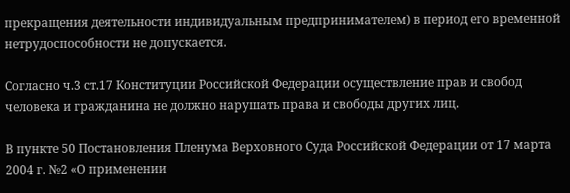прекращения деятельности индивидуальным предпринимателем) в период его временной нетрудоспособности не допускается.

Согласно ч.3 ст.17 Конституции Российской Федерации осуществление прав и свобод человека и гражданина не должно нарушать права и свободы других лиц.

В пункте 50 Постановления Пленума Верховного Суда Российской Федерации от 17 марта 2004 г. №2 «О применении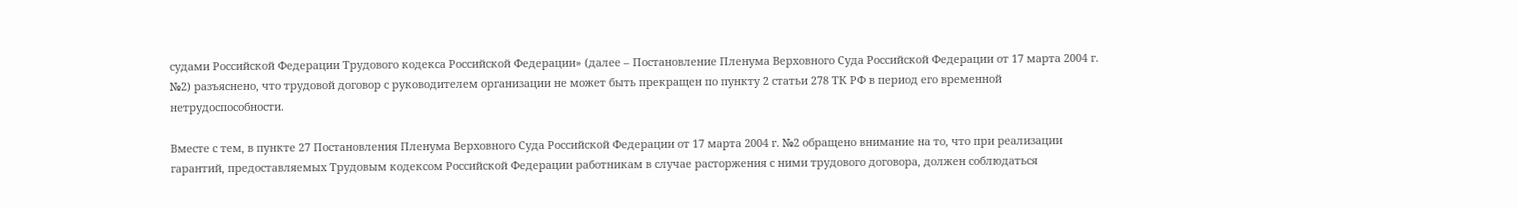судами Российской Федерации Трудового кодекса Российской Федерации» (далее – Постановление Пленума Верховного Суда Российской Федерации от 17 марта 2004 г. №2) разъяснено, что трудовой договор с руководителем организации не может быть прекращен по пункту 2 статьи 278 ТК РФ в период его временной нетрудоспособности.

Вместе с тем, в пункте 27 Постановления Пленума Верховного Суда Российской Федерации от 17 марта 2004 г. №2 обращено внимание на то, что при реализации гарантий, предоставляемых Трудовым кодексом Российской Федерации работникам в случае расторжения с ними трудового договора, должен соблюдаться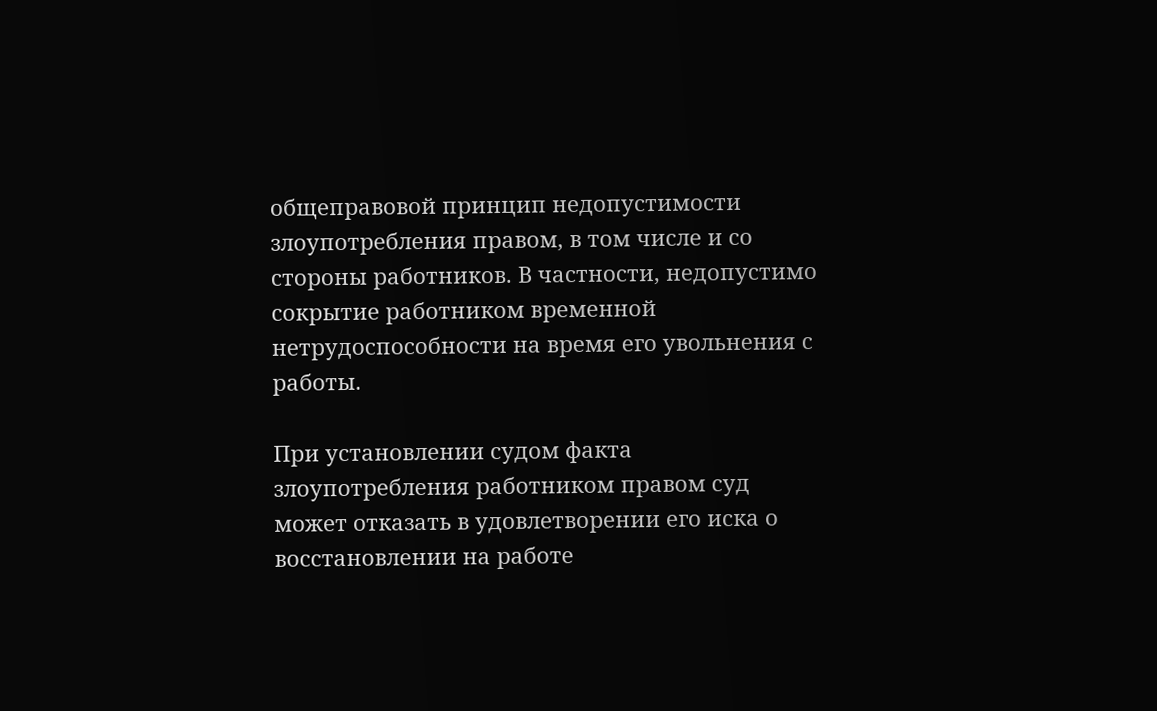общеправовой принцип недопустимости злоупотребления правом, в том числе и со стороны работников. В частности, недопустимо сокрытие работником временной нетрудоспособности на время его увольнения с работы.

При установлении судом факта злоупотребления работником правом суд может отказать в удовлетворении его иска о восстановлении на работе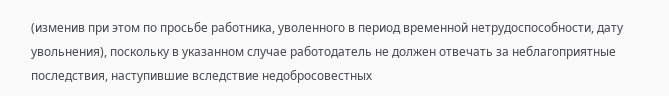(изменив при этом по просьбе работника, уволенного в период временной нетрудоспособности, дату увольнения), поскольку в указанном случае работодатель не должен отвечать за неблагоприятные последствия, наступившие вследствие недобросовестных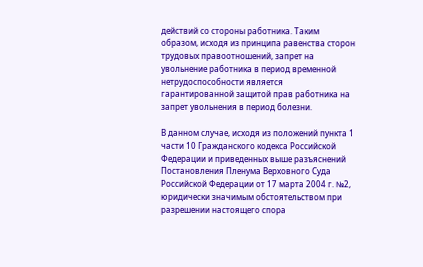действий со стороны работника. Таким образом, исходя из принципа равенства сторон трудовых правоотношений, запрет на увольнение работника в период временной нетрудоспособности является гарантированной защитой прав работника на запрет увольнения в период болезни.

В данном случае, исходя из положений пункта 1 части 10 Гражданского кодекса Российской Федерации и приведенных выше разъяснений Постановления Пленума Верховного Суда Российской Федерации от 17 марта 2004 г. №2, юридически значимым обстоятельством при разрешении настоящего спора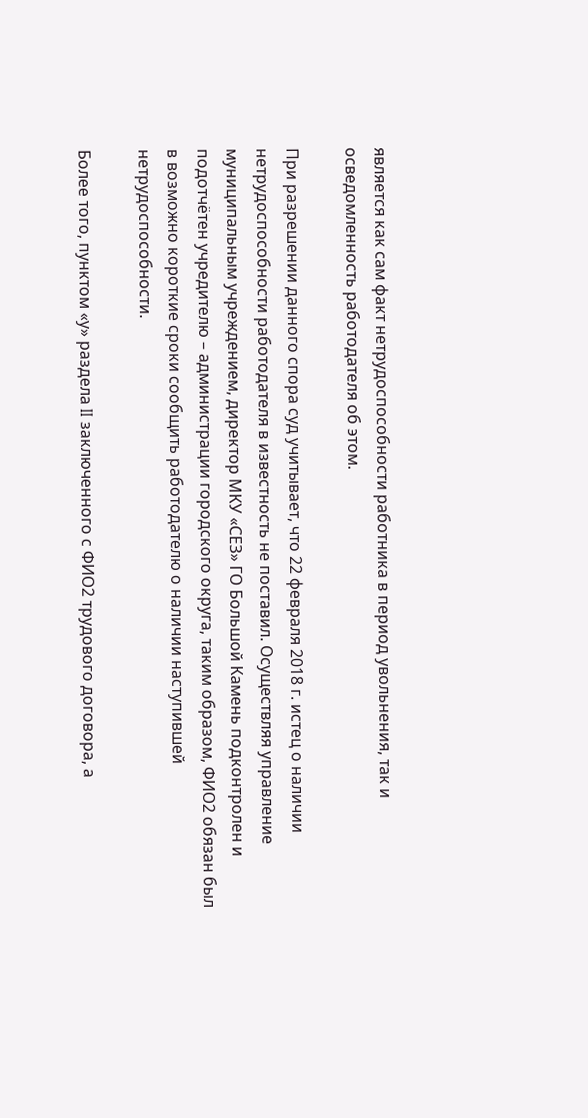является как сам факт нетрудоспособности работника в период увольнения, так и осведомленность работодателя об этом.

При разрешении данного спора суд учитывает, что 22 февраля 2018 г. истец о наличии нетрудоспособности работодателя в известность не поставил. Осуществляя управление муниципальным учреждением, директор МКУ «СЕЗ» ГО Большой Камень подконтролен и подотчётен учредителю – администрации городского округа, таким образом, ФИО2 обязан был в возможно короткие сроки сообщить работодателю о наличии наступившей нетрудоспособности.

Более того, пунктом «у» раздела II заключенного с ФИО2 трудового договора, а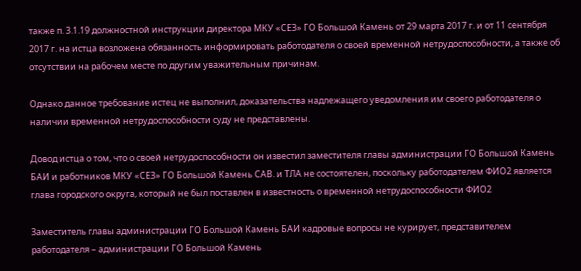также п. 3.1.19 должностной инструкции директора МКУ «СЕЗ» ГО Большой Камень от 29 марта 2017 г. и от 11 сентября 2017 г. на истца возложена обязанность информировать работодателя о своей временной нетрудоспособности, а также об отсутствии на рабочем месте по другим уважительным причинам.

Однако данное требование истец не выполнил, доказательства надлежащего уведомления им своего работодателя о наличии временной нетрудоспособности суду не представлены.

Довод истца о том, что о своей нетрудоспособности он известил заместителя главы администрации ГО Большой Камень БАИ и работников МКУ «СЕЗ» ГО Большой Камень САВ. и ТЛА не состоятелен, поскольку работодателем ФИО2 является глава городского округа, который не был поставлен в известность о временной нетрудоспособности ФИО2

Заместитель главы администрации ГО Большой Камень БАИ кадровые вопросы не курирует, представителем работодателя – администрации ГО Большой Камень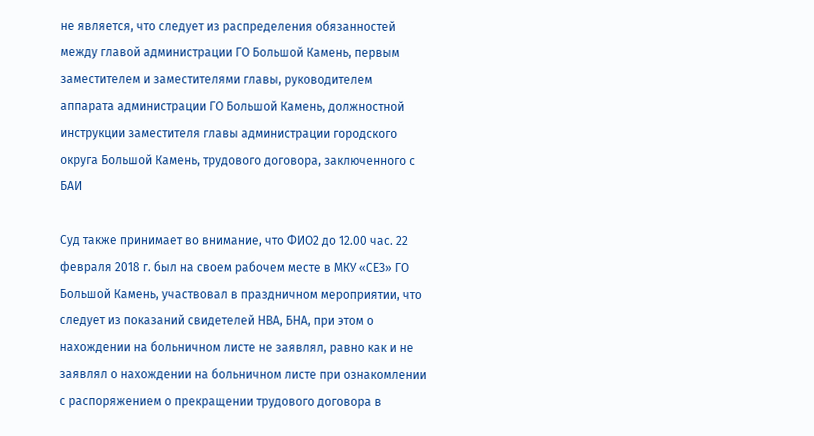не является, что следует из распределения обязанностей между главой администрации ГО Большой Камень, первым заместителем и заместителями главы, руководителем аппарата администрации ГО Большой Камень, должностной инструкции заместителя главы администрации городского округа Большой Камень, трудового договора, заключенного с БАИ

Суд также принимает во внимание, что ФИО2 до 12.00 час. 22 февраля 2018 г. был на своем рабочем месте в МКУ «СЕЗ» ГО Большой Камень, участвовал в праздничном мероприятии, что следует из показаний свидетелей НВА, БНА, при этом о нахождении на больничном листе не заявлял, равно как и не заявлял о нахождении на больничном листе при ознакомлении с распоряжением о прекращении трудового договора в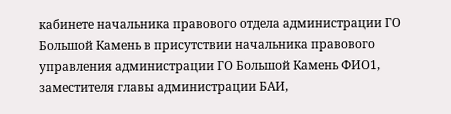кабинете начальника правового отдела администрации ГО Большой Камень в присутствии начальника правового управления администрации ГО Большой Камень ФИО1, заместителя главы администрации БАИ,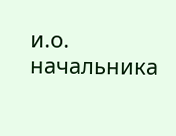и.о. начальника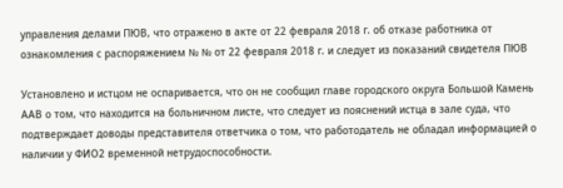управления делами ПЮВ, что отражено в акте от 22 февраля 2018 г. об отказе работника от ознакомления с распоряжением № № от 22 февраля 2018 г. и следует из показаний свидетеля ПЮВ

Установлено и истцом не оспаривается, что он не сообщил главе городского округа Большой Камень ААВ о том, что находится на больничном листе, что следует из пояснений истца в зале суда, что подтверждает доводы представителя ответчика о том, что работодатель не обладал информацией о наличии у ФИО2 временной нетрудоспособности.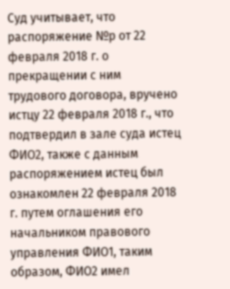Суд учитывает, что распоряжение №р от 22 февраля 2018 г. о прекращении с ним трудового договора, вручено истцу 22 февраля 2018 г., что подтвердил в зале суда истец ФИО2, также с данным распоряжением истец был ознакомлен 22 февраля 2018 г. путем оглашения его начальником правового управления ФИО1, таким образом, ФИО2 имел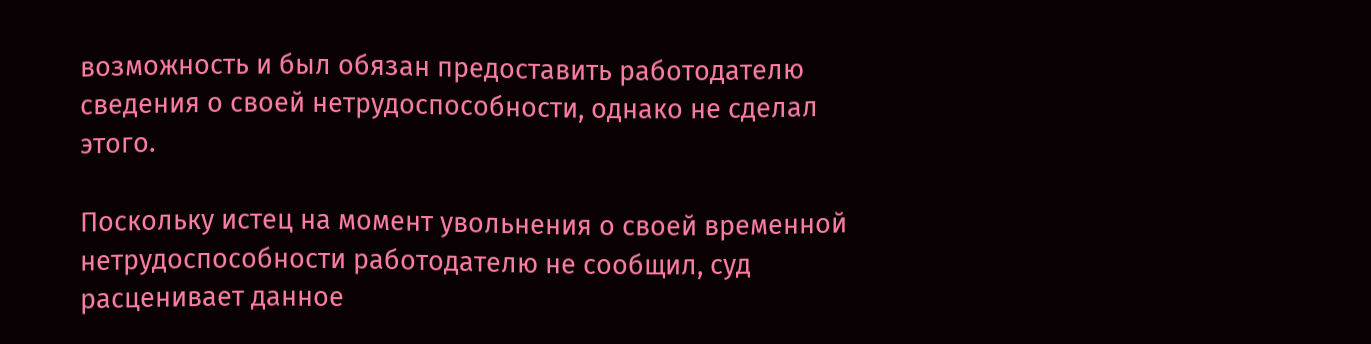возможность и был обязан предоставить работодателю сведения о своей нетрудоспособности, однако не сделал этого.

Поскольку истец на момент увольнения о своей временной нетрудоспособности работодателю не сообщил, суд расценивает данное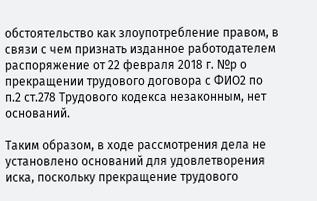обстоятельство как злоупотребление правом, в связи с чем признать изданное работодателем распоряжение от 22 февраля 2018 г. №р о прекращении трудового договора с ФИО2 по п.2 ст.278 Трудового кодекса незаконным, нет оснований.

Таким образом, в ходе рассмотрения дела не установлено оснований для удовлетворения иска, поскольку прекращение трудового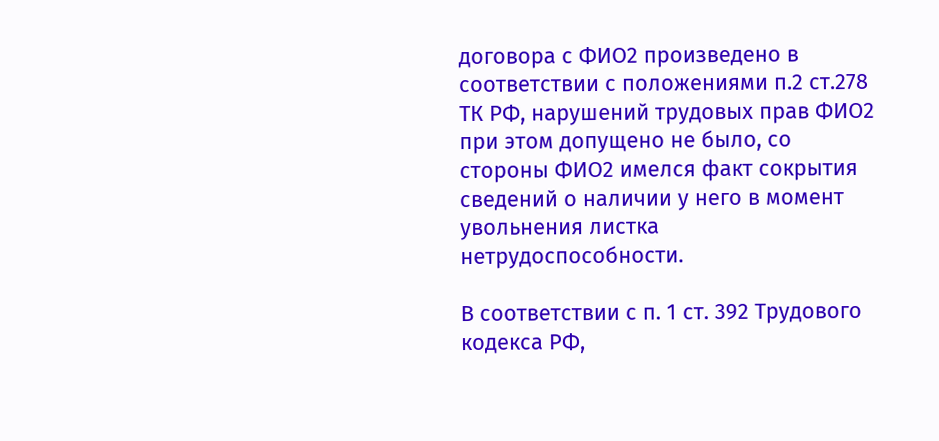договора с ФИО2 произведено в соответствии с положениями п.2 ст.278 ТК РФ, нарушений трудовых прав ФИО2 при этом допущено не было, со стороны ФИО2 имелся факт сокрытия сведений о наличии у него в момент увольнения листка нетрудоспособности.

В соответствии с п. 1 ст. 392 Трудового кодекса РФ,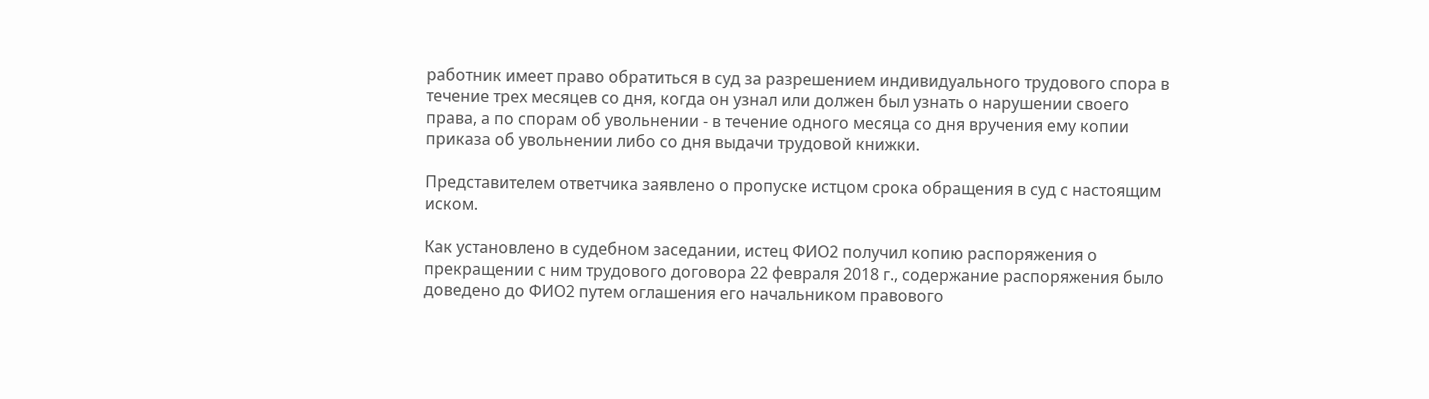работник имеет право обратиться в суд за разрешением индивидуального трудового спора в течение трех месяцев со дня, когда он узнал или должен был узнать о нарушении своего права, а по спорам об увольнении - в течение одного месяца со дня вручения ему копии приказа об увольнении либо со дня выдачи трудовой книжки.

Представителем ответчика заявлено о пропуске истцом срока обращения в суд с настоящим иском.

Как установлено в судебном заседании, истец ФИО2 получил копию распоряжения о прекращении с ним трудового договора 22 февраля 2018 г., содержание распоряжения было доведено до ФИО2 путем оглашения его начальником правового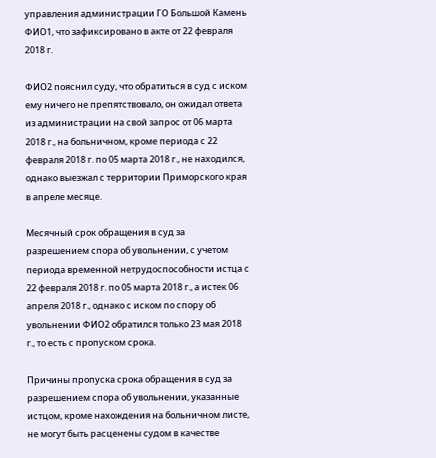управления администрации ГО Большой Камень ФИО1, что зафиксировано в акте от 22 февраля 2018 г.

ФИО2 пояснил суду, что обратиться в суд с иском ему ничего не препятствовало, он ожидал ответа из администрации на свой запрос от 06 марта 2018 г., на больничном, кроме периода с 22 февраля 2018 г. по 05 марта 2018 г., не находился, однако выезжал с территории Приморского края в апреле месяце.

Месячный срок обращения в суд за разрешением спора об увольнении, с учетом периода временной нетрудоспособности истца с 22 февраля 2018 г. по 05 марта 2018 г., а истек 06 апреля 2018 г., однако с иском по спору об увольнении ФИО2 обратился только 23 мая 2018 г., то есть с пропуском срока.

Причины пропуска срока обращения в суд за разрешением спора об увольнении, указанные истцом, кроме нахождения на больничном листе, не могут быть расценены судом в качестве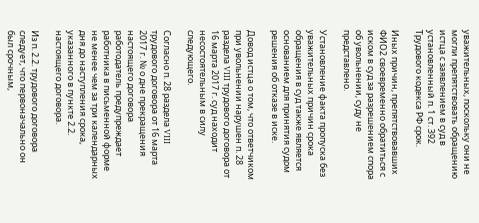уважительных, поскольку они не могли препятствовать обращению истца с заявлением в суд в установленный п. 1 ст. 392 Трудового кодекса РФ срок.

Иных причин, препятствовавших ФИО2 своевременно обратиться с иском в суд за разрешением спора об увольнении, суду не представлено.

Установление факта пропуска без уважительных причин срока обращения в суд также является основанием для принятия судом решения об отказе в иске.

Довод истца о том, что ответчиком при увольнении нарушен п. 28 раздела VIII трудового договора от 16 марта 2017 г. суд находит несостоятельным в силу следующего.

Согласно п. 28 раздела VIII трудового договора от 16 марта 2017 г. № о дне прекращения настоящего договора работодатель предупреждает работника в письменной форме не менее чем за три календарных дня до наступления срока, указанного в пункте 2.2. настоящего договора.

Из п. 2.2. трудового договора следует, что первоначально он был срочным,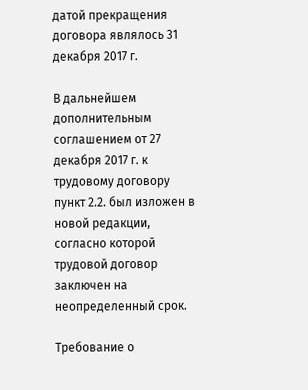датой прекращения договора являлось 31 декабря 2017 г.

В дальнейшем дополнительным соглашением от 27 декабря 2017 г. к трудовому договору пункт 2.2. был изложен в новой редакции, согласно которой трудовой договор заключен на неопределенный срок.

Требование о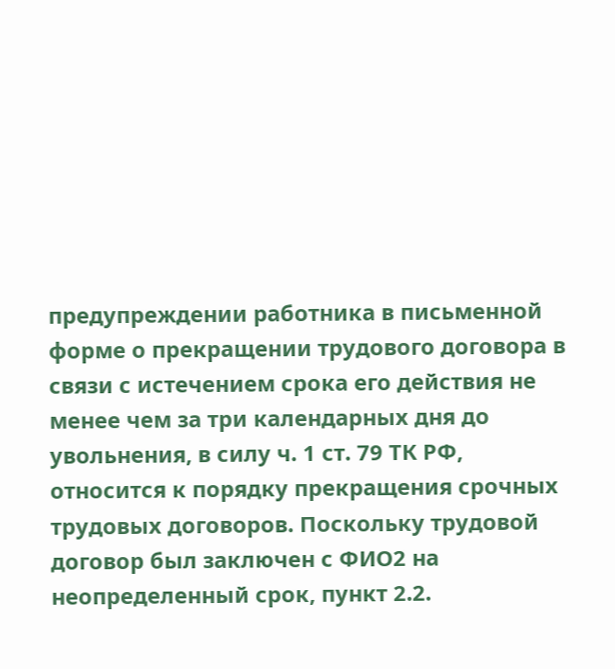предупреждении работника в письменной форме о прекращении трудового договора в связи с истечением срока его действия не менее чем за три календарных дня до увольнения, в силу ч. 1 ст. 79 ТК РФ, относится к порядку прекращения срочных трудовых договоров. Поскольку трудовой договор был заключен с ФИО2 на неопределенный срок, пункт 2.2.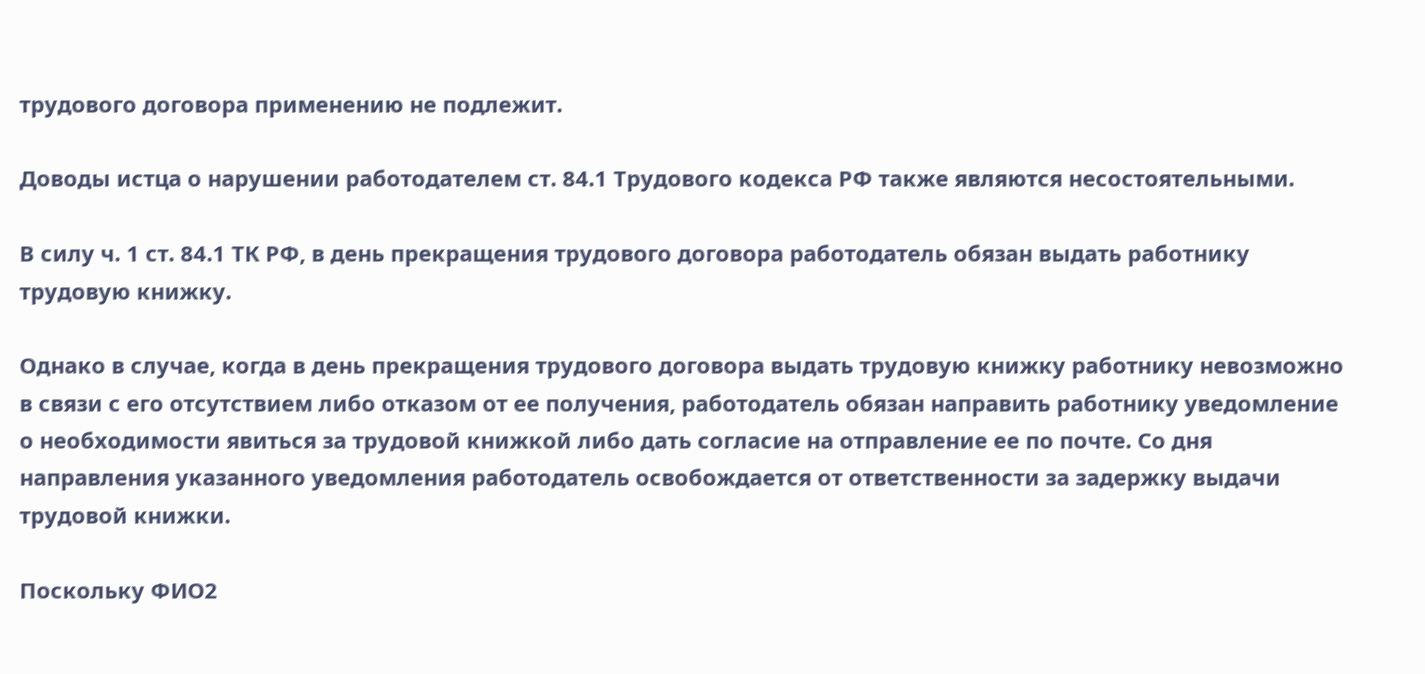трудового договора применению не подлежит.

Доводы истца о нарушении работодателем ст. 84.1 Трудового кодекса РФ также являются несостоятельными.

В силу ч. 1 ст. 84.1 ТК РФ, в день прекращения трудового договора работодатель обязан выдать работнику трудовую книжку.

Однако в случае, когда в день прекращения трудового договора выдать трудовую книжку работнику невозможно в связи с его отсутствием либо отказом от ее получения, работодатель обязан направить работнику уведомление о необходимости явиться за трудовой книжкой либо дать согласие на отправление ее по почте. Со дня направления указанного уведомления работодатель освобождается от ответственности за задержку выдачи трудовой книжки.

Поскольку ФИО2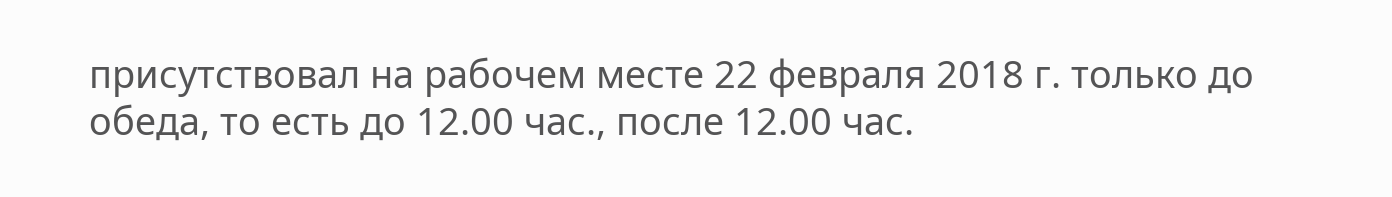присутствовал на рабочем месте 22 февраля 2018 г. только до обеда, то есть до 12.00 час., после 12.00 час.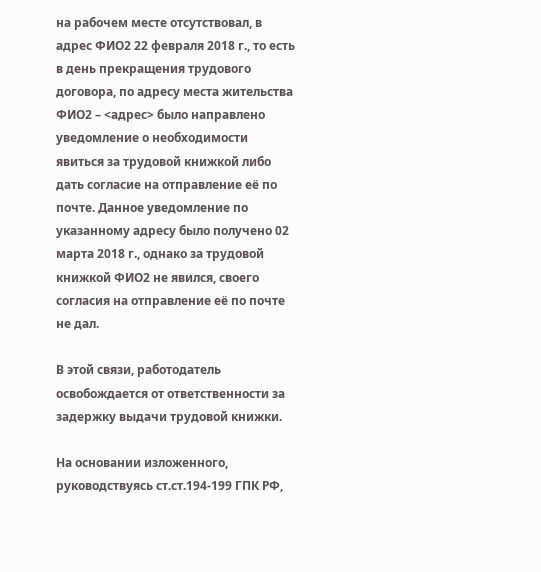на рабочем месте отсутствовал, в адрес ФИО2 22 февраля 2018 г., то есть в день прекращения трудового договора, по адресу места жительства ФИО2 – <адрес> было направлено уведомление о необходимости явиться за трудовой книжкой либо дать согласие на отправление её по почте. Данное уведомление по указанному адресу было получено 02 марта 2018 г., однако за трудовой книжкой ФИО2 не явился, своего согласия на отправление её по почте не дал.

В этой связи, работодатель освобождается от ответственности за задержку выдачи трудовой книжки.

На основании изложенного, руководствуясь ст.ст.194-199 ГПК РФ,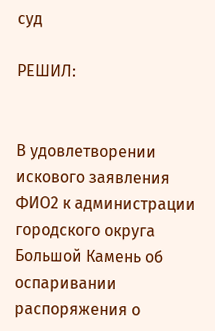суд

РЕШИЛ:


В удовлетворении искового заявления ФИО2 к администрации городского округа Большой Камень об оспаривании распоряжения о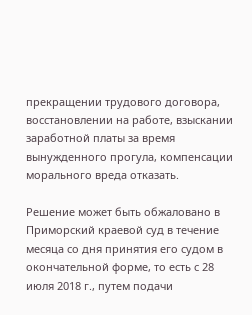прекращении трудового договора, восстановлении на работе, взыскании заработной платы за время вынужденного прогула, компенсации морального вреда отказать.

Решение может быть обжаловано в Приморский краевой суд в течение месяца со дня принятия его судом в окончательной форме, то есть с 28 июля 2018 г., путем подачи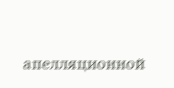апелляционной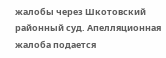жалобы через Шкотовский районный суд. Апелляционная жалоба подается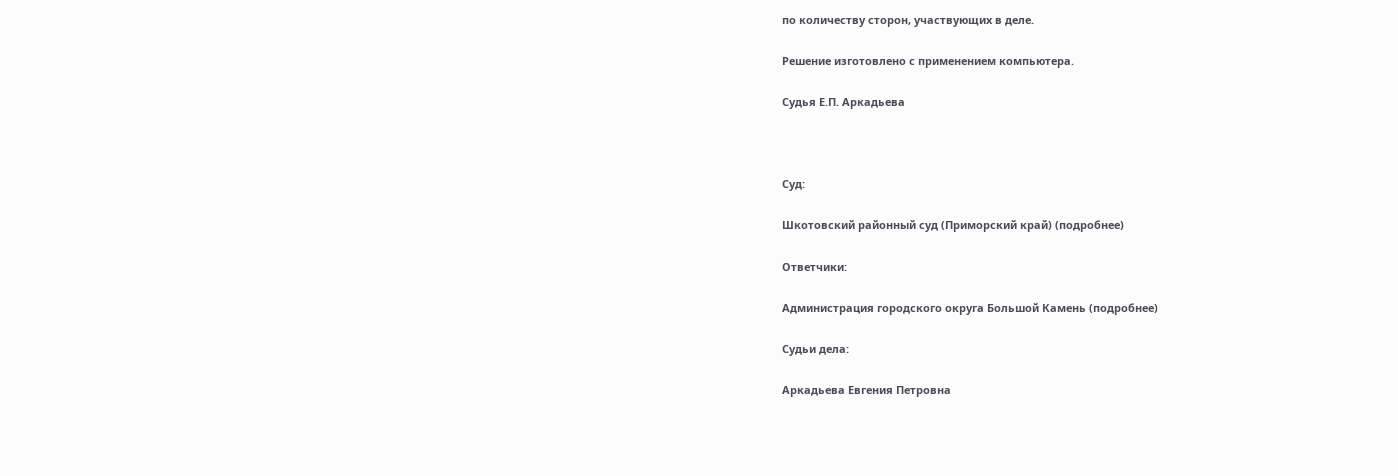по количеству сторон, участвующих в деле.

Решение изготовлено с применением компьютера.

Судья Е.П. Аркадьева



Суд:

Шкотовский районный суд (Приморский край) (подробнее)

Ответчики:

Администрация городского округа Большой Камень (подробнее)

Судьи дела:

Аркадьева Евгения Петровна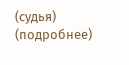(судья) (подробнее)